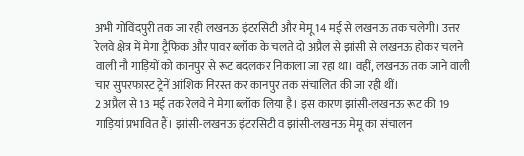अभी गोविंदपुरी तक जा रही लखनऊ इंटरसिटी और मेमू 14 मई से लखनऊ तक चलेगी। उत्तर रेलवे क्षेत्र में मेगा ट्रैफिक और पावर ब्लॉक के चलते दो अप्रैल से झांसी से लखनऊ होकर चलने वाली नौ गाड़ियों को कानपुर से रूट बदलकर निकाला जा रहा था। वहीं, लखनऊ तक जाने वाली चार सुपरफास्ट ट्रेनें आंशिक निरस्त कर कानपुर तक संचालित की जा रही थीं।
2 अप्रैल से 13 मई तक रेलवे ने मेगा ब्लॉक लिया है। इस कारण झांसी-लखनऊ रूट की 19 गाड़ियां प्रभावित हैं। झांसी-लखनऊ इंटरसिटी व झांसी-लखनऊ मेमू का संचालन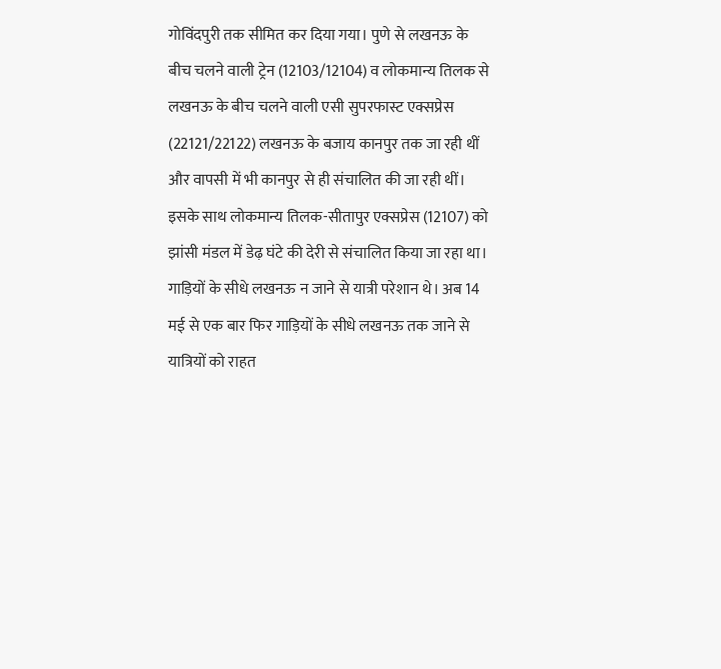गोविंदपुरी तक सीमित कर दिया गया। पुणे से लखनऊ के बीच चलने वाली ट्रेन (12103/12104) व लोकमान्य तिलक से लखनऊ के बीच चलने वाली एसी सुपरफास्ट एक्सप्रेस (22121/22122) लखनऊ के बजाय कानपुर तक जा रही थीं और वापसी में भी कानपुर से ही संचालित की जा रही थीं। इसके साथ लोकमान्य तिलक-सीतापुर एक्सप्रेस (12107) को झांसी मंडल में डेढ़ घंटे की देरी से संचालित किया जा रहा था। गाड़ियों के सीधे लखनऊ न जाने से यात्री परेशान थे। अब 14 मई से एक बार फिर गाड़ियों के सीधे लखनऊ तक जाने से यात्रियों को राहत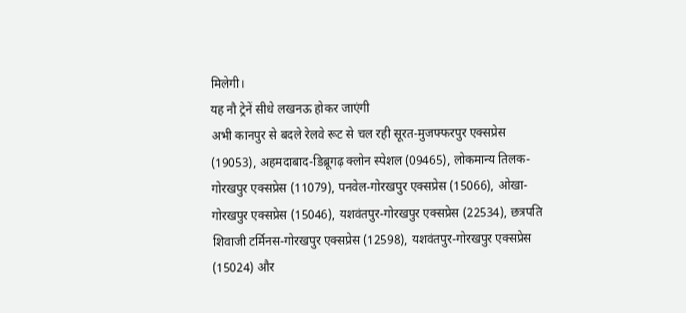मिलेगी।
यह नौ ट्रेनें सीधे लखनऊ होकर जाएंगी
अभी कानपुर से बदले रेलवे रूट से चल रही सूरत-मुजफ्फरपुर एक्सप्रेस (19053), अहमदाबाद-डिब्रूगढ़ क्लोन स्पेशल (09465), लोकमान्य तिलक-गोरखपुर एक्सप्रेस (11079), पनवेल-गोरखपुर एक्सप्रेस (15066), ओखा-गोरखपुर एक्सप्रेस (15046), यशवंतपुर-गोरखपुर एक्सप्रेस (22534), छत्रपति शिवाजी टर्मिनस-गोरखपुर एक्सप्रेस (12598), यशवंतपुर-गोरखपुर एक्सप्रेस (15024) और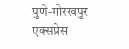पुणे-गोरखपुर एक्सप्रेस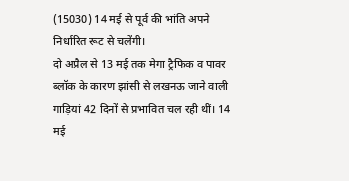(15030) 14 मई से पूर्व की भांति अपने निर्धारित रूट से चलेंगी।
दो अप्रैल से 13 मई तक मेगा ट्रैफिक व पावर ब्लॉक के कारण झांसी से लखनऊ जाने वाली गाड़ियां 42 दिनों से प्रभावित चल रही थीं। 14 मई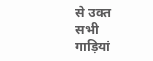से उक्त सभी गाड़ियां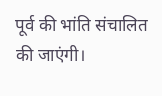पूर्व की भांति संचालित की जाएंगी।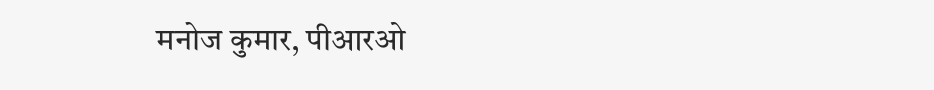मनोज कुमार, पीआरओ